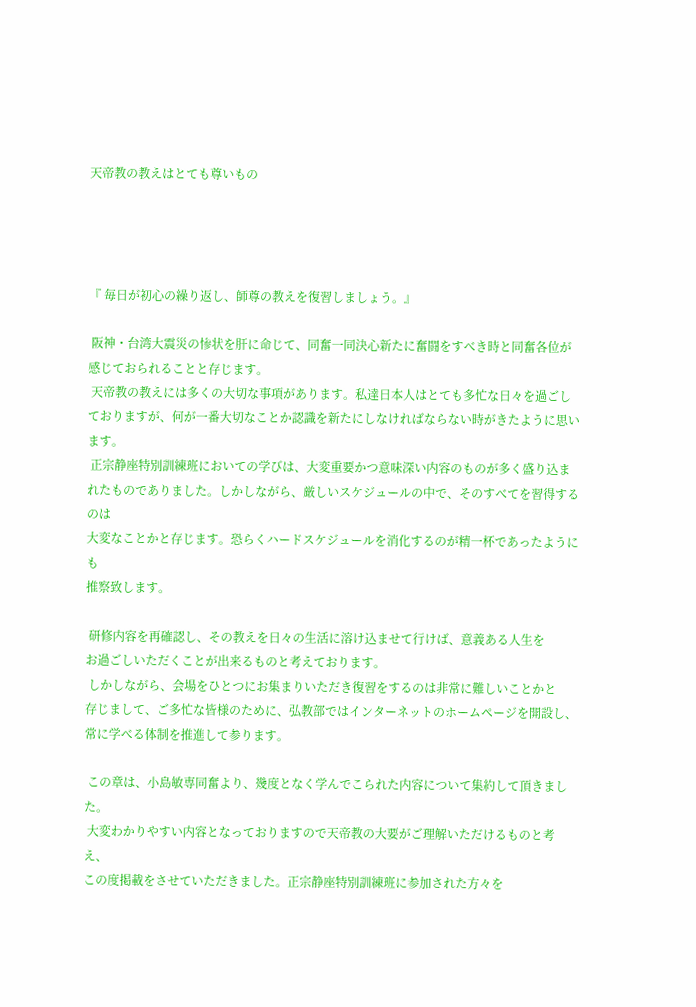天帝教の教えはとても尊いもの




『 毎日が初心の繰り返し、師尊の教えを復習しましょう。』

 阪神・台湾大震災の惨状を肝に命じて、同奮一同決心新たに奮闘をすべき時と同奮各位が
感じておられることと存じます。
 天帝教の教えには多くの大切な事項があります。私達日本人はとても多忙な日々を過ごし
ておりますが、何が一番大切なことか認識を新たにしなければならない時がきたように思います。
 正宗静座特別訓練班においての学びは、大変重要かつ意味深い内容のものが多く盛り込ま
れたものでありました。しかしながら、厳しいスケジュールの中で、そのすべてを習得するのは
大変なことかと存じます。恐らくハードスケジュールを消化するのが精一杯であったようにも
推察致します。

 研修内容を再確認し、その教えを日々の生活に溶け込ませて行けば、意義ある人生を
お過ごしいただくことが出来るものと考えております。
 しかしながら、会場をひとつにお集まりいただき復習をするのは非常に難しいことかと
存じまして、ご多忙な皆様のために、弘教部ではインターネットのホームページを開設し、
常に学べる体制を推進して参ります。

 この章は、小島敏専同奮より、幾度となく学んでこられた内容について集約して頂きました。
 大変わかりやすい内容となっておりますので天帝教の大要がご理解いただけるものと考え、
この度掲載をさせていただきました。正宗静座特別訓練班に参加された方々を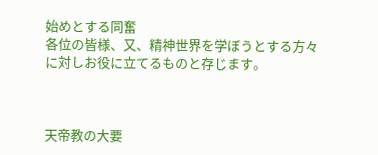始めとする同奮
各位の皆様、又、精神世界を学ぼうとする方々に対しお役に立てるものと存じます。



天帝教の大要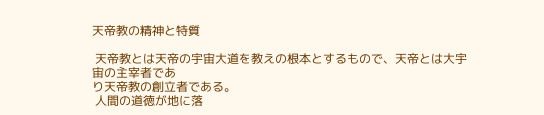天帝教の精神と特質

 天帝教とは天帝の宇宙大道を教えの根本とするもので、天帝とは大宇宙の主宰者であ
り天帝教の創立者である。
 人間の道徳が地に落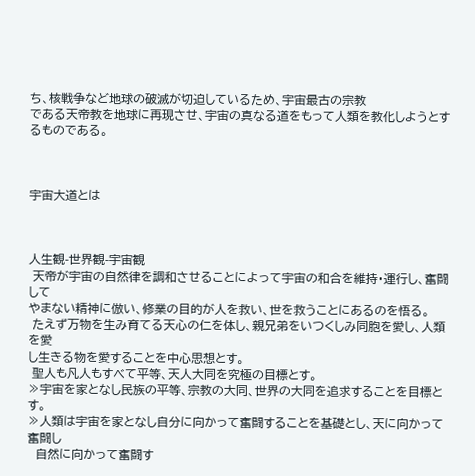ち、核戦争など地球の破滅が切迫しているため、宇宙最古の宗教
である天帝教を地球に再現させ、宇宙の真なる道をもって人類を教化しようとするものである。



宇宙大道とは



人生観-世界観-宇宙観
 天帝が宇宙の自然律を調和させることによって宇宙の和合を維持・運行し、奮闘して
やまない精神に倣い、修業の目的が人を救い、世を救うことにあるのを悟る。
 たえず万物を生み育てる天心の仁を体し、親兄弟をいつくしみ同胞を愛し、人類を愛
し生きる物を愛することを中心思想とす。
 聖人も凡人もすべて平等、天人大同を究極の目標とす。
≫宇宙を家となし民族の平等、宗教の大同、世界の大同を追求することを目標とす。
≫人類は宇宙を家となし自分に向かって奮闘することを基礎とし、天に向かって奮闘し
  自然に向かって奮闘す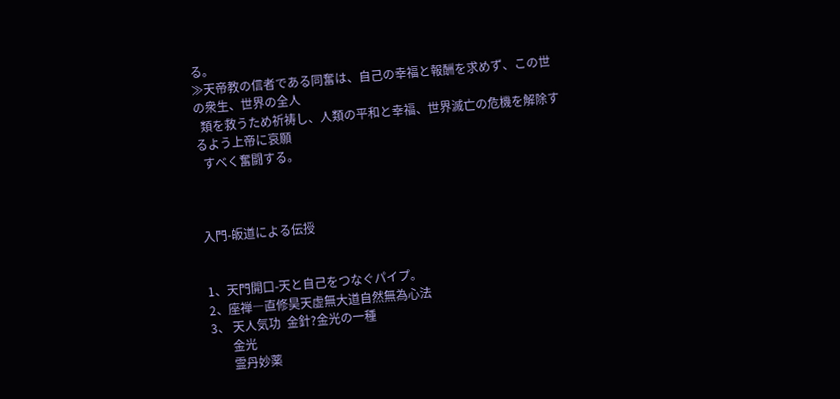る。
≫天帝教の信者である同奮は、自己の幸福と報酬を求めず、この世の衆生、世界の全人
  類を救うため祈祷し、人類の平和と幸福、世界滅亡の危機を解除するよう上帝に哀願
  すべく奮闘する。



入門-皈道による伝授


1、天門開口-天と自己をつなぐパイプ。
2、座禅―直修昊天虚無大道自然無為心法
3、 天人気功  金針?金光の一種
       金光
       霊丹妙薬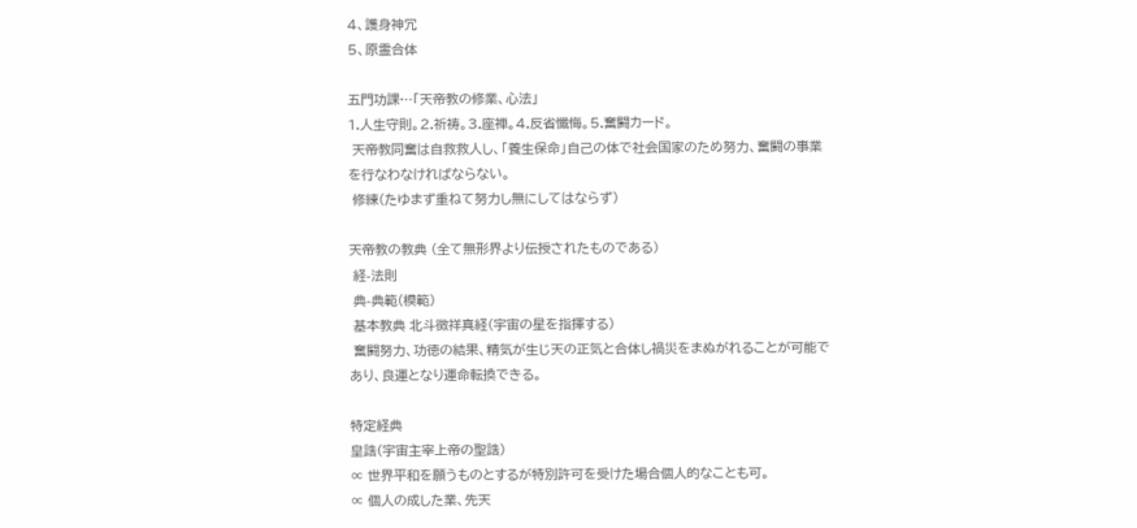4、護身神冗
5、原霊合体

五門功課…「天帝教の修業、心法」
1.人生守則。2.祈祷。3.座禅。4.反省懺悔。5.奮闘カード。
 天帝教同奮は自救救人し、「養生保命」自己の体で社会国家のため努力、奮闘の事業
を行なわなければならない。
 修練(たゆまず重ねて努力し無にしてはならず)

天帝教の教典 (全て無形界より伝授されたものである)
 経-法則
 典-典範(模範)
 基本教典 北斗徴祥真経(宇宙の星を指揮する)
 奮闘努力、功徳の結果、精気が生じ天の正気と合体し禍災をまぬがれることが可能で
あり、良運となり運命転換できる。

特定経典
皇誥(宇宙主宰上帝の聖誥)
∝ 世界平和を願うものとするが特別許可を受けた場合個人的なことも可。
∝ 個人の成した業、先天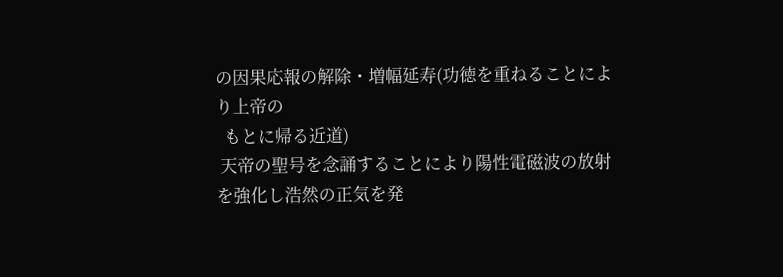の因果応報の解除・増幅延寿(功徳を重ねることにより上帝の
  もとに帰る近道)
 天帝の聖号を念誦することにより陽性電磁波の放射を強化し浩然の正気を発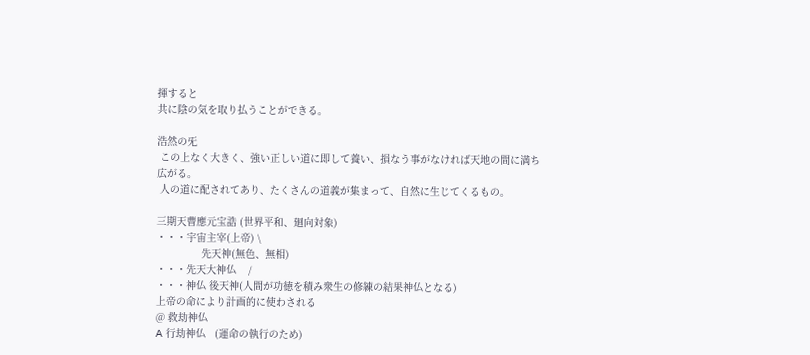揮すると
共に陰の気を取り払うことができる。

浩然の旡
 この上なく大きく、強い正しい道に即して養い、損なう事がなければ天地の間に満ち
広がる。
 人の道に配されてあり、たくさんの道義が集まって、自然に生じてくるもの。

三期天曹應元宝誥 (世界平和、廻向対象)
・・・宇宙主宰(上帝) \
               先天神(無色、無相)
・・・先天大神仏    /
・・・神仏 後天神(人間が功徳を積み衆生の修練の結果神仏となる)
上帝の命により計画的に使わされる
@ 救劫神仏
A 行劫神仏   (運命の執行のため)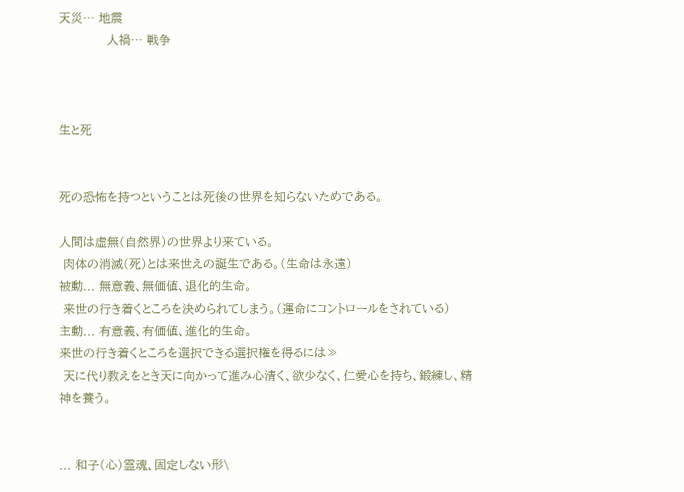天災… 地震
            人禍… 戦争



生と死


死の恐怖を持つということは死後の世界を知らないためである。

人間は虚無(自然界)の世界より来ている。
 肉体の消滅(死)とは来世えの誕生である。(生命は永遠)
被動... 無意義、無価値、退化的生命。
 来世の行き着くところを決められてしまう。(運命にコントロールをされている)
主動... 有意義、有価値、進化的生命。
来世の行き着くところを選択できる選択権を得るには≫
 天に代り教えをとき天に向かって進み心清く、欲少なく、仁愛心を持ち、鍛練し、精
神を養う。


... 和子(心)霊魂、固定しない形\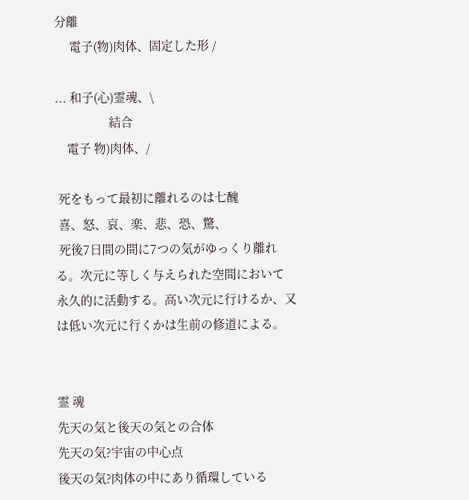分離
     電子(物)肉体、固定した形 /

... 和子(心)霊魂、\
                  結合
    電子 物)肉体、/

 死をもって最初に離れるのは七醜
 喜、怒、哀、楽、悲、恐、驚、
 死後7日間の間に7つの気がゆっくり離れる。次元に等しく与えられた空間において
永久的に活動する。高い次元に行けるか、又は低い次元に行くかは生前の修道による。


霊 魂
先天の気と後天の気との合体
先天の気?宇宙の中心点
後天の気?肉体の中にあり循環している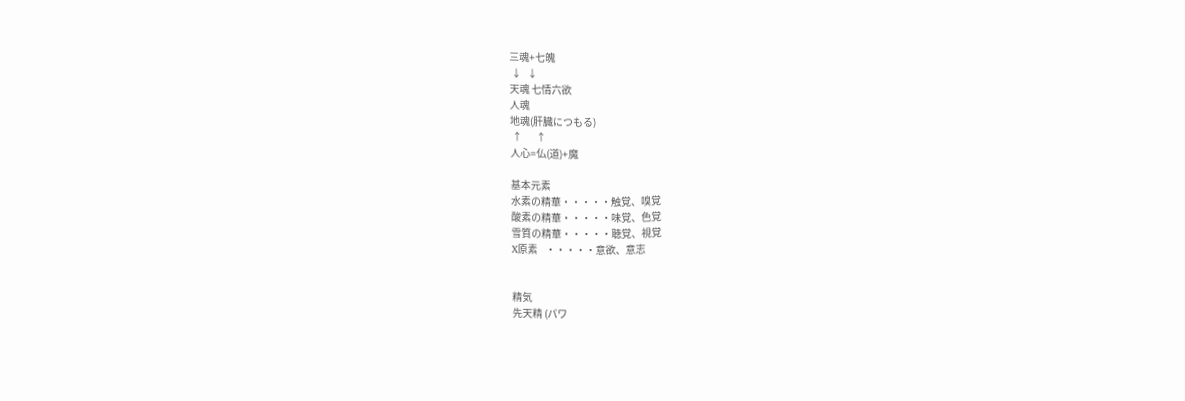三魂+七魄
 ↓   ↓
天魂 七情六欲
人魂
地魂(肝臓につもる)
 ↑       ↑
人心=仏(道)+魔

基本元素
水素の精華・・・・・触覚、嗅覚
酸素の精華・・・・・味覚、色覚
雪質の精華・・・・・聴覚、視覚
X原素    ・・・・・意欲、意志


精気
先天精 (パワ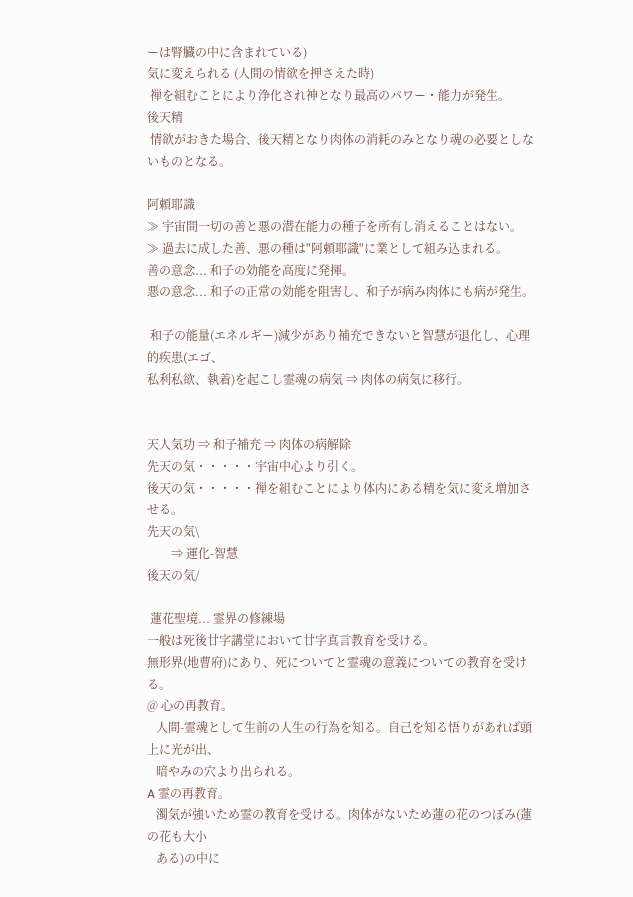ーは腎臓の中に含まれている)
気に変えられる (人間の情欲を押さえた時)
 禅を組むことにより浄化され神となり最高のパワー・能力が発生。
後天精
 情欲がおきた場合、後天精となり肉体の消耗のみとなり魂の必要としないものとなる。

阿頼耶識
≫ 宇宙間一切の善と悪の潜在能力の種子を所有し消えることはない。
≫ 過去に成した善、悪の種は"阿頼耶識"に業として組み込まれる。
善の意念... 和子の効能を高度に発揮。
悪の意念... 和子の正常の効能を阻害し、和子が病み肉体にも病が発生。

 和子の能量(エネルギー)減少があり補充できないと智慧が退化し、心理的疾患(エゴ、
私利私欲、執着)を起こし霊魂の病気 ⇒ 肉体の病気に移行。


天人気功 ⇒ 和子補充 ⇒ 肉体の病解除
先天の気・・・・・宇宙中心より引く。
後天の気・・・・・禅を組むことにより体内にある精を気に変え増加させる。
先天の気\
        ⇒ 運化-智慧
後天の気/

 蓮花聖境... 霊界の修練場
一般は死後廿字講堂において廿字真言教育を受ける。
無形界(地曹府)にあり、死についてと霊魂の意義についての教育を受ける。
@ 心の再教育。
   人間-霊魂として生前の人生の行為を知る。自己を知る悟りがあれば頭上に光が出、
   暗やみの穴より出られる。
A 霊の再教育。
   濁気が強いため霊の教育を受ける。肉体がないため蓮の花のつぼみ(蓮の花も大小
   ある)の中に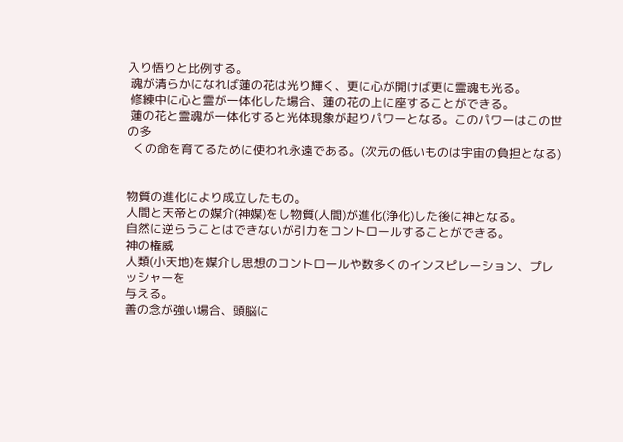入り悟りと比例する。
 魂が清らかになれば蓮の花は光り輝く、更に心が開けば更に霊魂も光る。
 修練中に心と霊が一体化した場合、蓮の花の上に座することができる。
 蓮の花と霊魂が一体化すると光体現象が起りパワーとなる。このパワーはこの世の多
  くの命を育てるために使われ永遠である。(次元の低いものは宇宙の負担となる)


物質の進化により成立したもの。
人間と天帝との媒介(神媒)をし物質(人間)が進化(浄化)した後に神となる。
自然に逆らうことはできないが引力をコントロールすることができる。
神の権威
人類(小天地)を媒介し思想のコントロールや数多くのインスピレーション、プレッシャーを
与える。
善の念が強い場合、頭脳に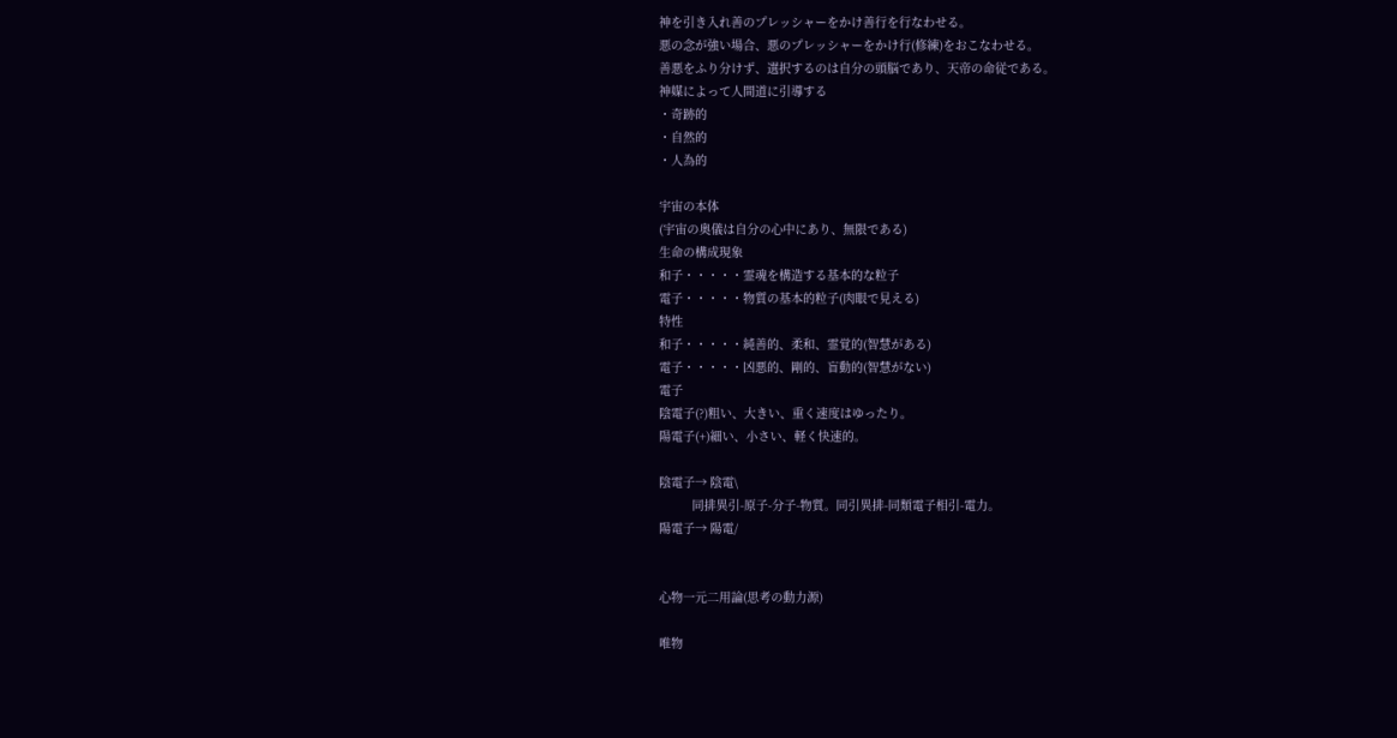神を引き入れ善のプレッシャーをかけ善行を行なわせる。
悪の念が強い場合、悪のプレッシャーをかけ行(修練)をおこなわせる。
善悪をふり分けず、選択するのは自分の頭脳であり、天帝の命従である。
神媒によって人間道に引導する
・奇跡的
・自然的
・人為的

宇宙の本体
(宇宙の奥儀は自分の心中にあり、無限である)
生命の構成現象
和子・・・・・霊魂を構造する基本的な粒子
電子・・・・・物質の基本的粒子(肉眼で見える)
特性
和子・・・・・純善的、柔和、霊覚的(智慧がある)
電子・・・・・凶悪的、剛的、盲動的(智慧がない)
電子
陰電子(?)粗い、大きい、重く速度はゆったり。
陽電子(+)細い、小さい、軽く快速的。

陰電子→ 陰電\
           同排異引-原子-分子-物質。同引異排-同類電子相引-電力。
陽電子→ 陽電/


心物一元二用論(思考の動力源)

唯物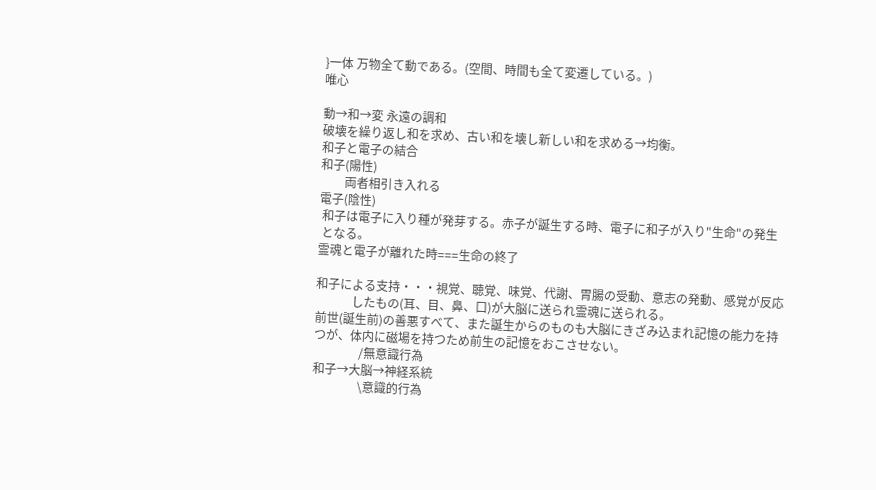}一体 万物全て動である。(空間、時間も全て変遷している。)
唯心

動→和→変 永遠の調和
破壊を繰り返し和を求め、古い和を壊し新しい和を求める→均衡。
和子と電子の結合
和子(陽性)
        両者相引き入れる
電子(陰性)
 和子は電子に入り種が発芽する。赤子が誕生する時、電子に和子が入り"生命"の発生
 となる。
霊魂と電子が離れた時===生命の終了

和子による支持・・・視覚、聴覚、味覚、代謝、胃腸の受動、意志の発動、感覚が反応
            したもの(耳、目、鼻、口)が大脳に送られ霊魂に送られる。
前世(誕生前)の善悪すべて、また誕生からのものも大脳にきざみ込まれ記憶の能力を持
つが、体内に磁場を持つため前生の記憶をおこさせない。
               /無意識行為
和子→大脳→神経系統
               \意識的行為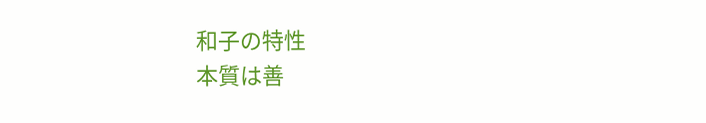和子の特性
本質は善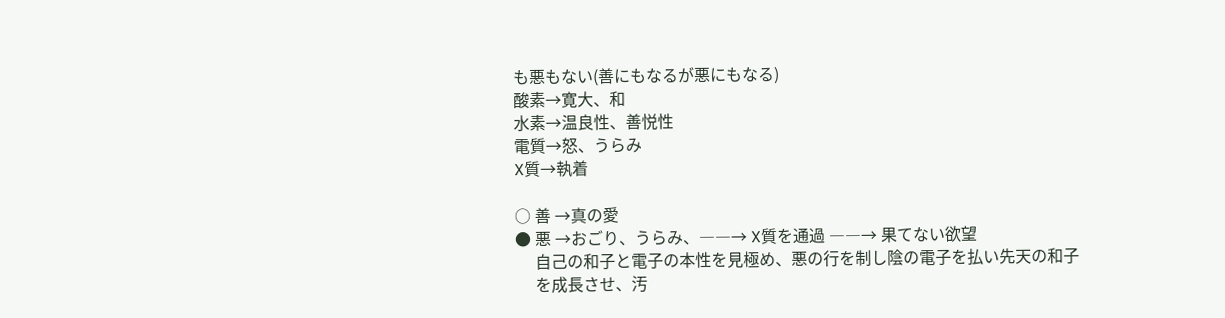も悪もない(善にもなるが悪にもなる)
酸素→寛大、和
水素→温良性、善悦性
電質→怒、うらみ
X質→執着

○ 善 →真の愛
● 悪 →おごり、うらみ、――→ X質を通過 ――→ 果てない欲望
     自己の和子と電子の本性を見極め、悪の行を制し陰の電子を払い先天の和子
     を成長させ、汚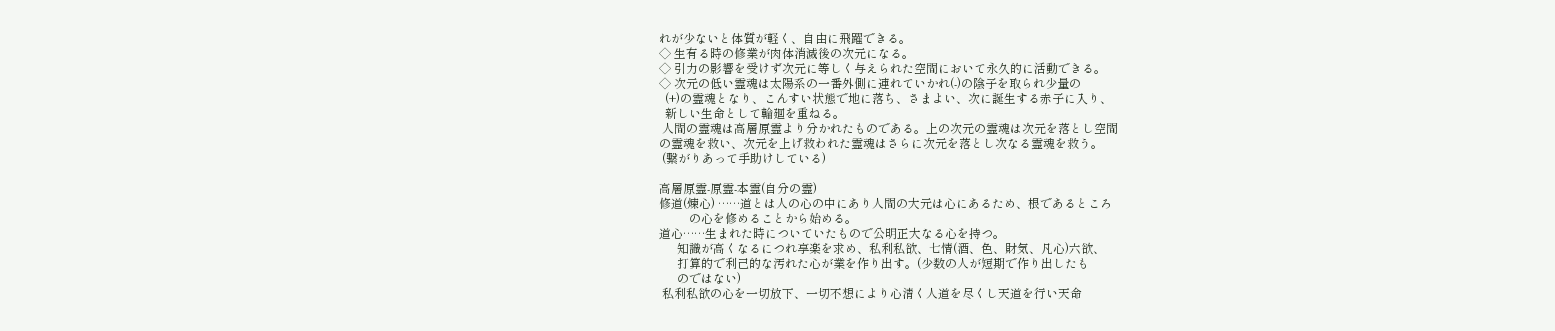れが少ないと体質が軽く、自由に飛躍できる。
◇ 生有る時の修業が肉体消滅後の次元になる。
◇ 引力の影響を受けず次元に等しく与えられた空間において永久的に活動できる。
◇ 次元の低い霊魂は太陽系の一番外側に連れていかれ(-)の陰子を取られ少量の
  (+)の霊魂となり、こんすい状態で地に落ち、さまよい、次に誕生する赤子に入り、
  新しい生命として輪廻を重ねる。
 人間の霊魂は高層原霊より分かれたものである。上の次元の霊魂は次元を落とし空間
の霊魂を救い、次元を上げ救われた霊魂はさらに次元を落とし次なる霊魂を救う。
 (繋がりあって手助けしている)

高層原霊-原霊-本霊(自分の霊)
修道(煉心) ……道とは人の心の中にあり人間の大元は心にあるため、根であるところ
          の心を修めることから始める。
道心……生まれた時についていたもので公明正大なる心を持つ。
      知識が高くなるにつれ享楽を求め、私利私欲、七情(酒、色、財気、凡心)六欲、
      打算的で利己的な汚れた心が業を作り出す。(少数の人が短期で作り出したも
      のではない)
 私利私欲の心を一切放下、一切不想により心清く人道を尽くし天道を行い天命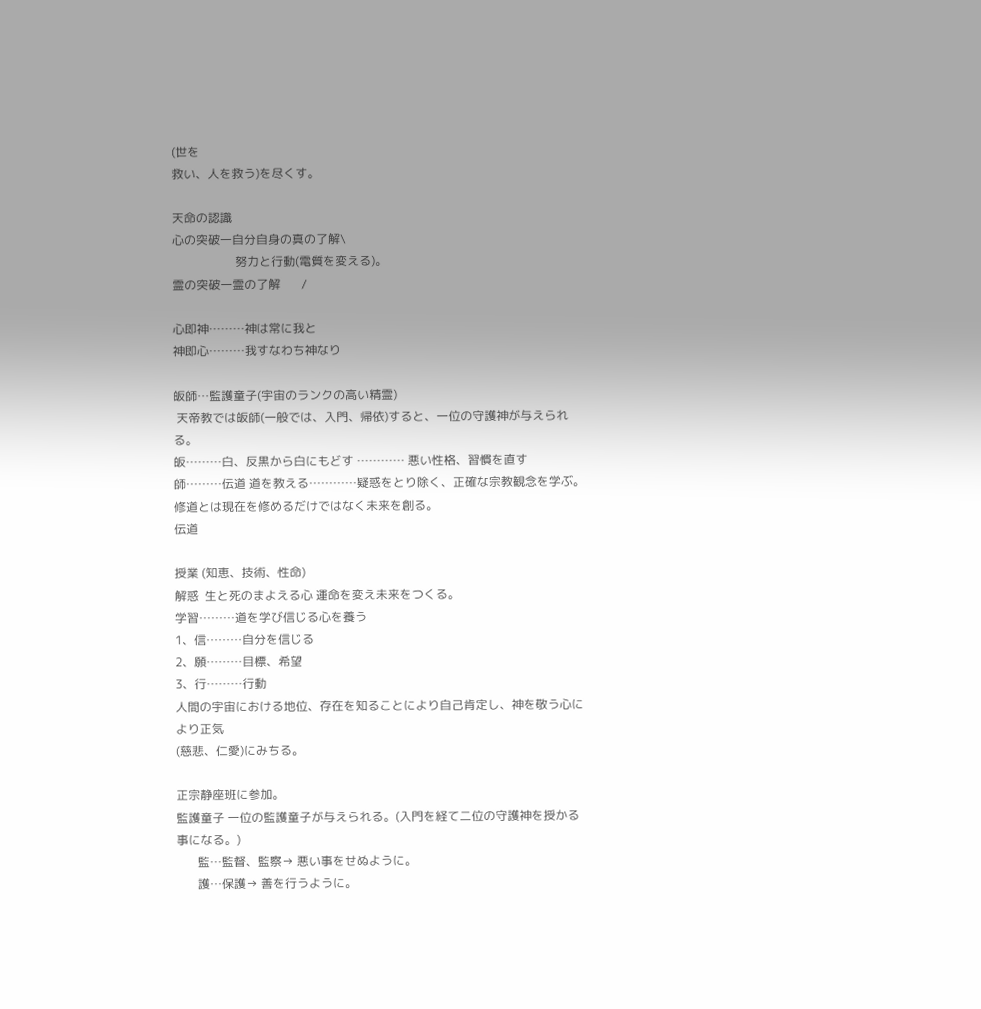(世を
救い、人を救う)を尽くす。

天命の認識
心の突破一自分自身の真の了解\
                     努力と行動(電質を変える)。
霊の突破一霊の了解       /

心即神………神は常に我と
神即心………我すなわち神なり

皈師…監護童子(宇宙のランクの高い精霊)
 天帝教では皈師(一般では、入門、帰依)すると、一位の守護神が与えられる。
皈………白、反黒から白にもどす ………… 悪い性格、習慣を直す
師………伝道 道を教える…………疑惑をとり除く、正確な宗教観念を学ぶ。
修道とは現在を修めるだけではなく未来を創る。
伝道

授業 (知恵、技術、性命)
解惑  生と死のまよえる心 運命を変え未来をつくる。
学習………道を学び信じる心を養う
1、信………自分を信じる
2、願………目標、希望
3、行………行動
人間の宇宙における地位、存在を知ることにより自己肯定し、神を敬う心により正気
(慈悲、仁愛)にみちる。

正宗静座班に参加。
監護童子 一位の監護童子が与えられる。(入門を経て二位の守護神を授かる事になる。)
       監…監督、監察→ 悪い事をせぬように。
       護…保護→ 善を行うように。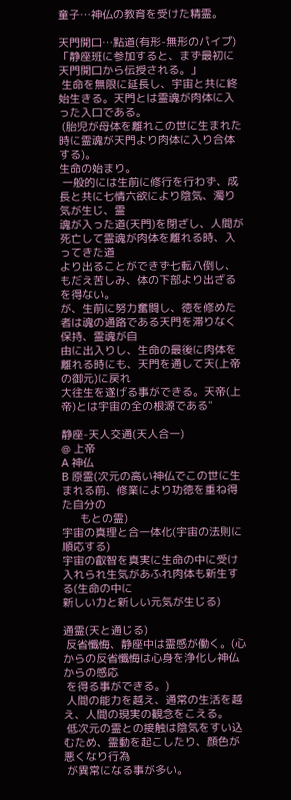童子…神仏の教育を受けた精霊。

天門開口…點道(有形-無形のパイプ)
「静座班に参加すると、まず最初に天門開口から伝授される。」
 生命を無限に延長し、宇宙と共に終始生きる。天門とは霊魂が肉体に入った入口である。
 (胎児が母体を離れこの世に生まれた時に霊魂が天門より肉体に入り合体する)。
生命の始まり。
 一般的には生前に修行を行わず、成長と共に七情六欲により陰気、濁り気が生じ、霊
魂が入った道(天門)を閉ざし、人間が死亡して霊魂が肉体を離れる時、入ってきた道
より出ることができず七転八倒し、もだえ苦しみ、体の下部より出ざるを得ない。
が、生前に努力奮闘し、徳を修めた者は魂の通路である天門を滞りなく保持、霊魂が自
由に出入りし、生命の最後に肉体を離れる時にも、天門を通して天(上帝の御元)に戻れ
大往生を遂げる事ができる。天帝(上帝)とは宇宙の全の根源である"

静座-天人交通(天人合一)
@ 上帝
A 神仏
B 原霊(次元の高い神仏でこの世に生まれる前、修業により功徳を重ね得た自分の
      もとの霊)
宇宙の真理と合一体化(宇宙の法則に順応する)
宇宙の叡智を真実に生命の中に受け入れられ生気があふれ肉体も新生する(生命の中に
新しい力と新しい元気が生じる)

通霊(天と通じる)
 反省懺悔、静座中は霊感が働く。(心からの反省懺悔は心身を浄化し神仏からの感応
 を得る事ができる。)
 人間の能力を越え、通常の生活を越え、人間の現実の観念をこえる。
 低次元の霊との接触は陰気をすい込むため、霊動を起こしたり、顔色が悪くなり行為
 が異常になる事が多い。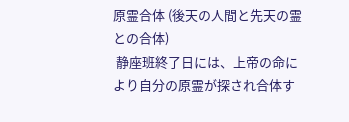原霊合体 (後天の人間と先天の霊との合体)
 静座班終了日には、上帝の命により自分の原霊が探され合体す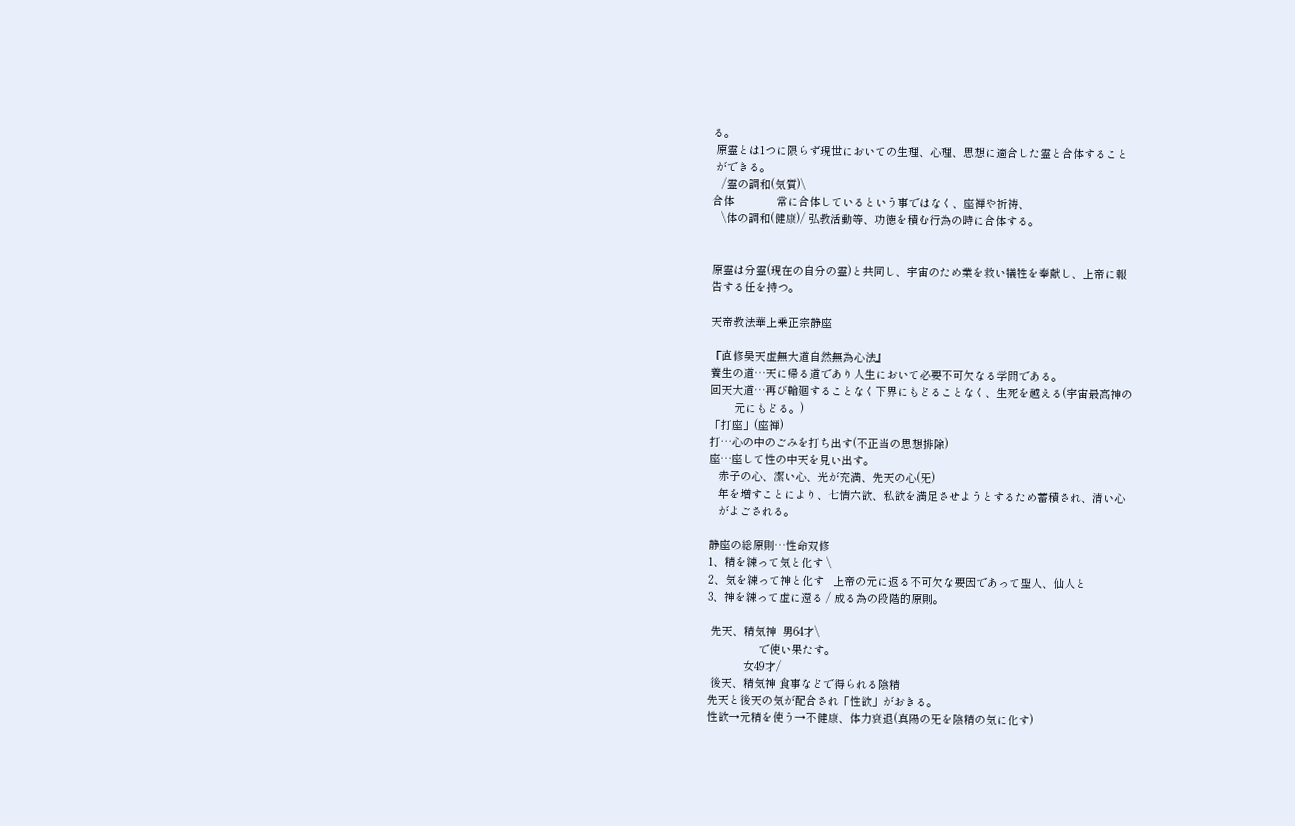る。
 原霊とは1つに限らず現世においての生理、心理、思想に適合した霊と合体すること
 ができる。
   /霊の調和(気質)\
合体              常に合体しているという事ではなく、座禅や祈祷、
   \体の調和(健康)/ 弘教活動等、功徳を積む行為の時に合体する。


原霊は分霊(現在の自分の霊)と共同し、宇宙のため業を救い犠牲を奉献し、上帝に報
告する任を持つ。

天帝教法華上乗正宗静座

『直修昊天虚無大道自然無為心法』
養生の道…天に帰る道であり人生において必要不可欠なる学問である。
回天大道…再び輪廻することなく下界にもどることなく、生死を越える(宇宙最高神の
        元にもどる。)
「打座」(座禅)
打…心の中のごみを打ち出す(不正当の思想排除)
座…座して性の中天を見い出す。
   赤子の心、潔い心、光が充満、先天の心(旡)
   年を増すことにより、七情六欲、私欲を満足させようとするため蓄積され、清い心
   がよごされる。

静座の総原則…性命双修
1、精を練って気と化す \
2、気を練って神と化す   上帝の元に返る不可欠な要因であって聖人、仙人と
3、神を練って虚に還る / 成る為の段階的原則。

 先天、精気神  男64才\
                 で使い果たす。
            女49才/
 後天、精気神 食事などで得られる陰精
先天と後天の気が配合され「性欲」がおきる。
性欲→元精を使う→不健康、体力衰退(真陽の旡を陰精の気に化す)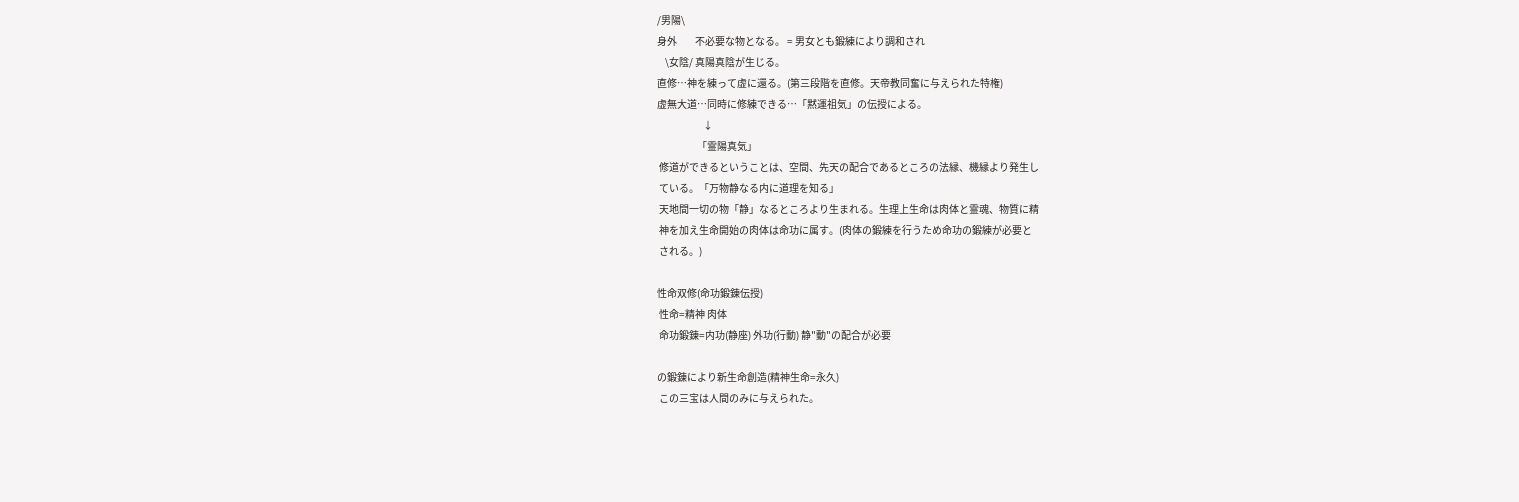/男陽\
身外         不必要な物となる。 = 男女とも鍛練により調和され
    \女陰/ 真陽真陰が生じる。
直修…神を練って虚に還る。(第三段階を直修。天帝教同奮に与えられた特権)
虚無大道…同時に修練できる…「黙運祖気」の伝授による。
                       ↓
                    「霊陽真気」
 修道ができるということは、空間、先天の配合であるところの法縁、機縁より発生し
 ている。「万物静なる内に道理を知る」
 天地間一切の物「静」なるところより生まれる。生理上生命は肉体と霊魂、物質に精
 神を加え生命開始の肉体は命功に属す。(肉体の鍛練を行うため命功の鍛練が必要と
 される。)

性命双修(命功鍛錬伝授)
 性命=精神 肉体
 命功鍛錬=内功(静座) 外功(行動) 静"動"の配合が必要

の鍛錬により新生命創造(精神生命=永久)
 この三宝は人間のみに与えられた。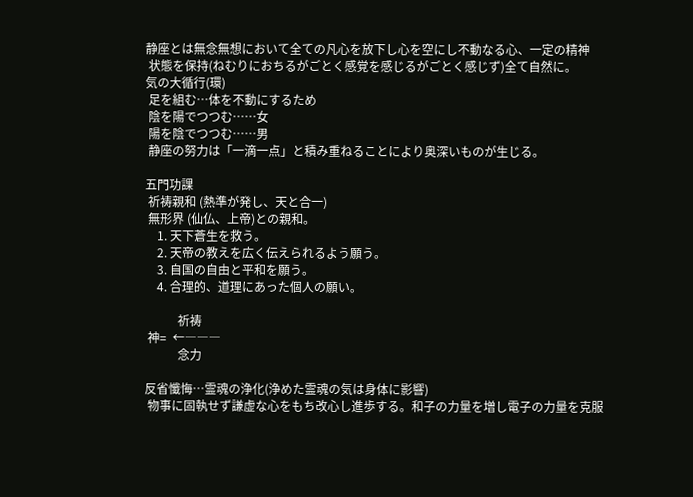静座とは無念無想において全ての凡心を放下し心を空にし不動なる心、一定の精神
 状態を保持(ねむりにおちるがごとく感覚を感じるがごとく感じず)全て自然に。
気の大循行(環)
 足を組む…体を不動にするため
 陰を陽でつつむ……女
 陽を陰でつつむ……男
 静座の努力は「一滴一点」と積み重ねることにより奥深いものが生じる。

五門功課
 祈祷親和 (熱準が発し、天と合一)
 無形界 (仙仏、上帝)との親和。
    1. 天下蒼生を救う。
    2. 天帝の教えを広く伝えられるよう願う。
    3. 自国の自由と平和を願う。
    4. 合理的、道理にあった個人の願い。

           祈祷
 神=  ←―――
           念力

反省懺悔…霊魂の浄化(浄めた霊魂の気は身体に影響)
 物事に固執せず謙虚な心をもち改心し進歩する。和子の力量を増し電子の力量を克服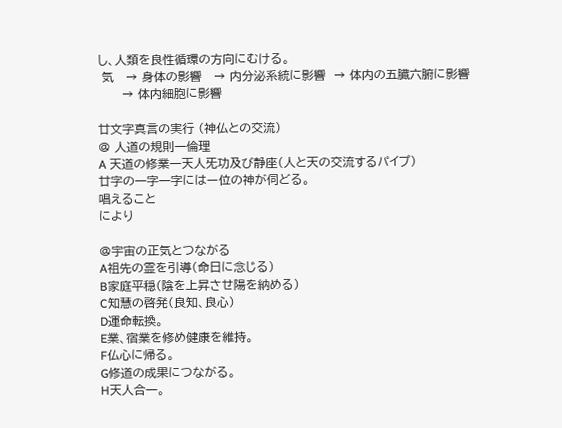し、人類を良性循環の方向にむける。
 気   → 身体の影響   → 内分泌系統に影響  → 体内の五臓六腑に影響
      → 体内細胞に影響

廿文字真言の実行 (神仏との交流)
@ 人道の規則一倫理
A 天道の修業一天人旡功及び静座(人と天の交流するパイプ)
廿字の一字一字にはー位の神が伺どる。
唱えること
により

@宇宙の正気とつながる
A祖先の霊を引導(命日に念じる)
B家庭平穏(陰を上昇させ陽を納める)
C知慧の啓発(良知、良心)
D運命転換。
E業、宿業を修め健康を維持。
F仏心に帰る。
G修道の成果につながる。
H天人合一。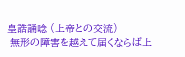皇誥誦唸 (上帝との交流)
 無形の障害を越えて届くならば上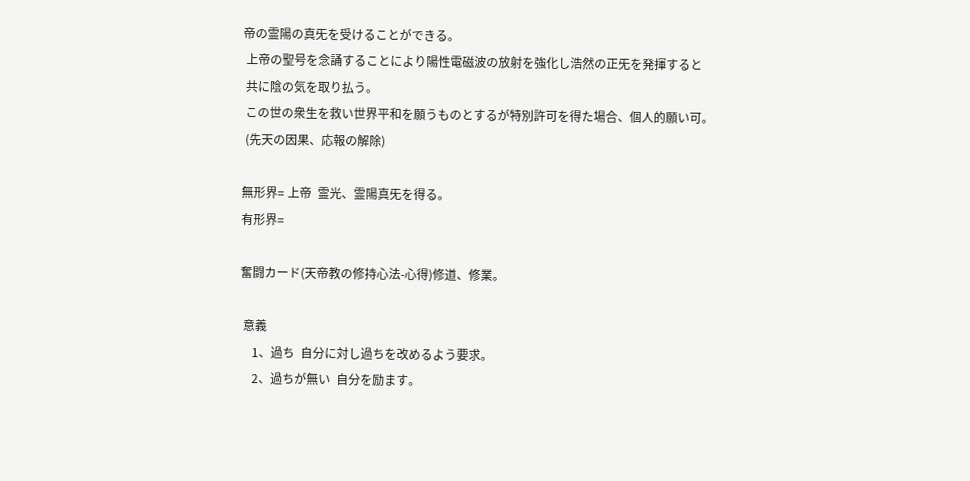帝の霊陽の真旡を受けることができる。
 上帝の聖号を念誦することにより陽性電磁波の放射を強化し浩然の正旡を発揮すると
 共に陰の気を取り払う。
 この世の衆生を救い世界平和を願うものとするが特別許可を得た場合、個人的願い可。
 (先天の因果、応報の解除)

無形界= 上帝  霊光、霊陽真旡を得る。
有形界=

奮闘カード(天帝教の修持心法-心得)修道、修業。

 意義
    1、過ち  自分に対し過ちを改めるよう要求。
    2、過ちが無い  自分を励ます。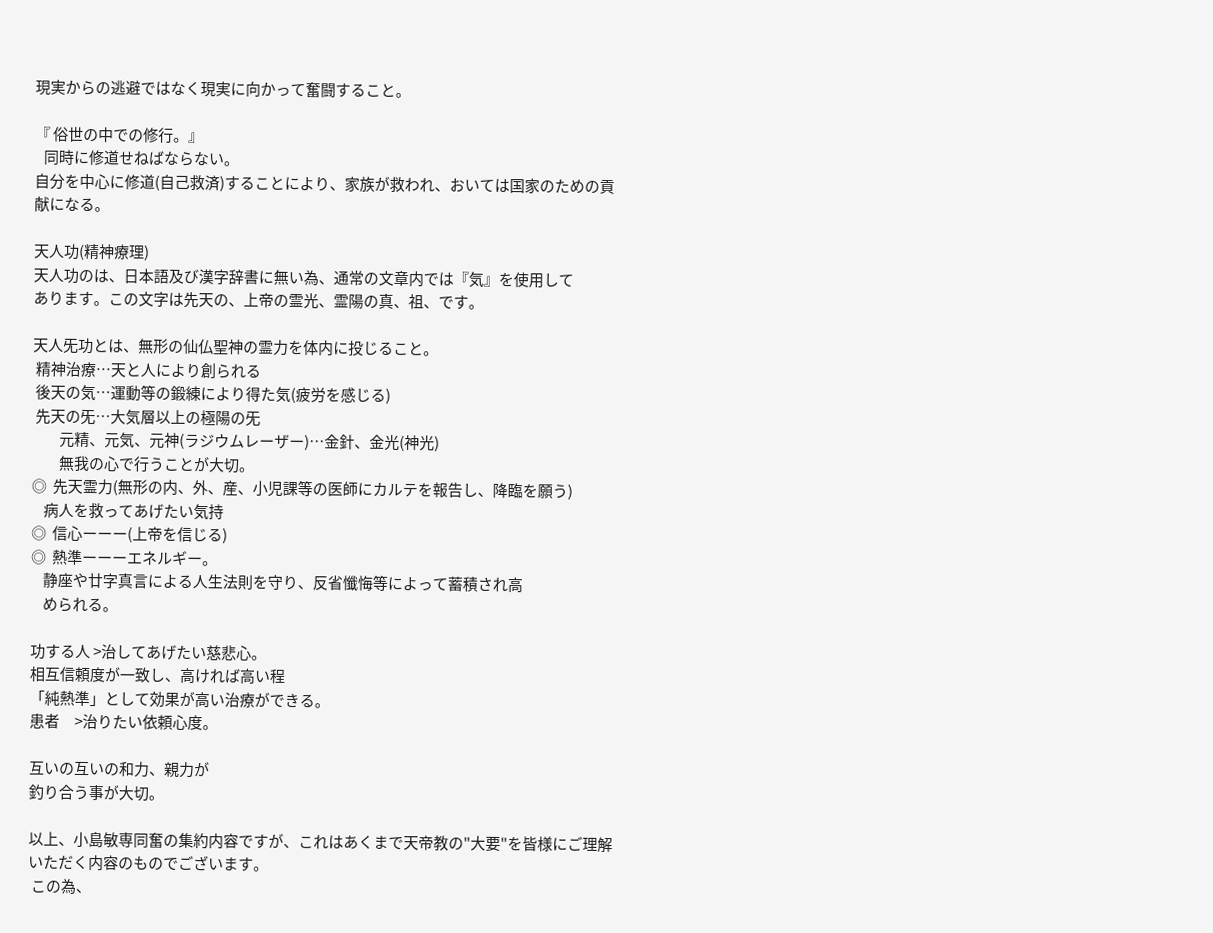現実からの逃避ではなく現実に向かって奮闘すること。

『 俗世の中での修行。』
   同時に修道せねばならない。
自分を中心に修道(自己救済)することにより、家族が救われ、おいては国家のための貢
献になる。

天人功(精神療理)
天人功のは、日本語及び漢字辞書に無い為、通常の文章内では『気』を使用して
あります。この文字は先天の、上帝の霊光、霊陽の真、祖、です。

天人旡功とは、無形の仙仏聖神の霊力を体内に投じること。
 精神治療…天と人により創られる
 後天の気…運動等の鍛練により得た気(疲労を感じる)
 先天の旡…大気層以上の極陽の旡
         元精、元気、元神(ラジウムレーザー)…金針、金光(神光)
         無我の心で行うことが大切。
◎  先天霊力(無形の内、外、産、小児課等の医師にカルテを報告し、降臨を願う)
    病人を救ってあげたい気持
◎  信心ーーー(上帝を信じる)
◎  熱準ーーーエネルギー。
    静座や廿字真言による人生法則を守り、反省懺悔等によって蓄積され高
    められる。

功する人 >治してあげたい慈悲心。
相互信頼度が一致し、高ければ高い程
「純熱準」として効果が高い治療ができる。
患者     >治りたい依頼心度。

互いの互いの和力、親力が
釣り合う事が大切。

以上、小島敏専同奮の集約内容ですが、これはあくまで天帝教の"大要"を皆様にご理解
いただく内容のものでございます。
 この為、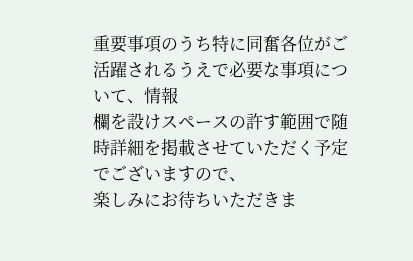重要事項のうち特に同奮各位がご活躍されるうえで必要な事項について、情報
欄を設けスペースの許す範囲で随時詳細を掲載させていただく予定でございますので、
楽しみにお待ちいただきま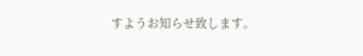すようお知らせ致します。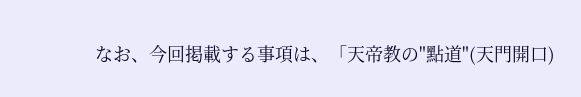なお、今回掲載する事項は、「天帝教の"點道"(天門開口)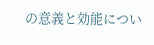の意義と効能につい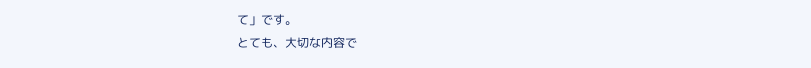て」です。
とても、大切な内容で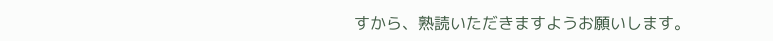すから、熟読いただきますようお願いします。